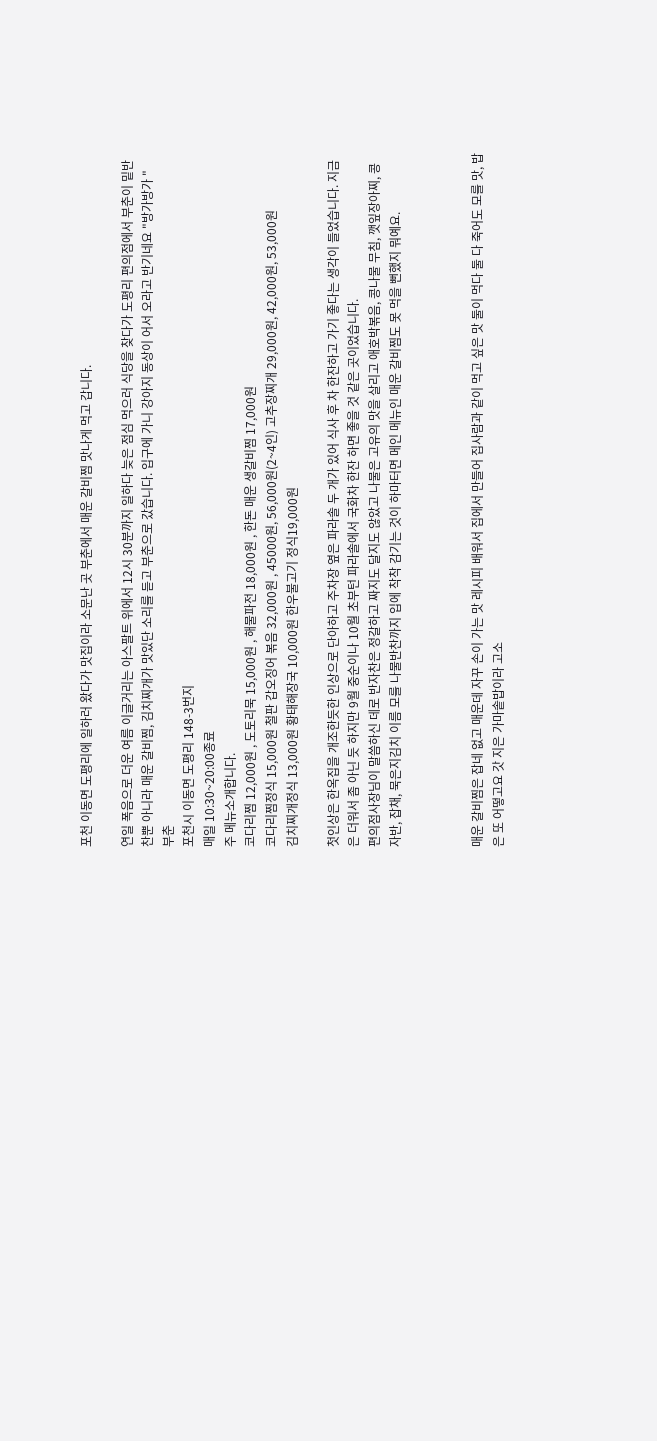포천 이동면 도평리에 일하러 왔다가 맛집이라 소문난 곳 부춘에서 매운 갈비찜 맛나게 먹고 갑니다.

연일 폭음으로 더운 여름 이글거리는 아스팔트 위에서 12시 30분까지 일하다 늦은 점심 먹으러 식당을 찾다가 도평리 편의점에서 부춘이 밑반찬뿐 아니라 매운 갈비찜, 김치찌개가 맛있단 소리를 듣고 부춘으로 갔습니다. 입구에 가니 강아지 동상이 어서 오라고 반기네요 "방가방가 "
부춘
포천시 이동면 도평리 148-3번지
매일 10:30~20:00종료
주 메뉴소개합니다.
코다리찜 12,000원 , 도토리묵 15,000원 , 해물파전 18,000원 , 한돈 매운 생갈비찜 17,000원
코다리찜정식 15,000원 철판 갑오징어 볶음 32,000원 , 45000원, 56,000원(2~4인) 고추장찌개 29,000원, 42,000원, 53,000원
김치찌개정식 13,000원 황태해장국 10,000원 한우불고기 정식19,000원

첫인상은 한옥집을 개조한듯한 인상으로 단아하고 주차장 옆은 파라솔 두 개가 있어 식사 후 차 한잔하고 가기 좋다는 생각이 들었습니다. 지금은 더워서 좀 아닌 듯 하지만 9월 중순이나 10월 초부턴 파라솔에서 국화차 한잔 하면 좋을 것 같은 곳이었습니다.
편의점사장님이 말씀하신 데로 반자찬은 정갈하고 짜지도 달지도 않았고 나물은 고유의 맛을 살리고 애호박볶음, 콩나물 무침, 깻잎장아찌, 콩자반, 잡채, 묵은지김치 이름 모를 나물반찬까지 입에 착착 감기는 것이 하마터면 메인 메뉴인 매운 갈비찜도 못 먹을 뻔했지 뭐예요.



매운 갈비찜은 잡네 없고 매운데 자꾸 손이 가는 맛 레시피 배워서 집에서 만들어 집사람과 같이 먹고 싶은 맛 둘이 먹다 둘 다 죽어도 모를 맛, 밥은 또 어떻고요 갓 지은 가마솥밥이라 고소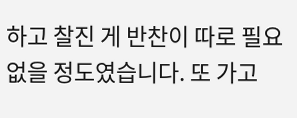하고 찰진 게 반찬이 따로 필요 없을 정도였습니다. 또 가고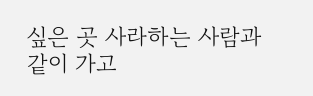싶은 곳 사라하는 사람과 같이 가고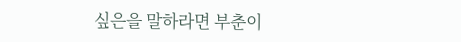싶은을 말하라면 부춘이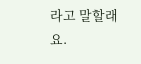라고 말할래요.